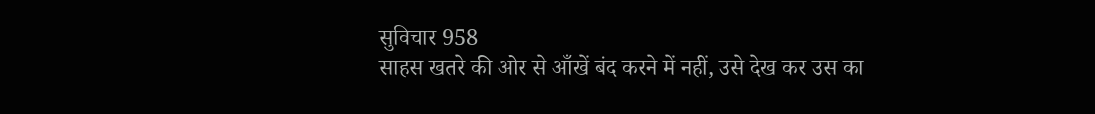सुविचार 958
साहस खतरे की ओर से आँखें बंद करने में नहीं, उसे देख कर उस का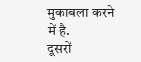मुकाबला करने में है.
दूसरों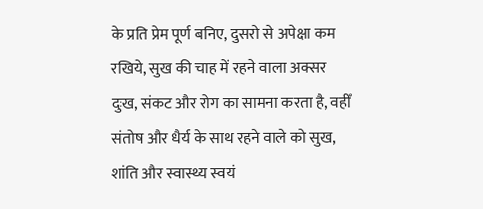के प्रति प्रेम पूर्ण बनिए, दुसरो से अपेक्षा कम रखिये, सुख की चाह में रहने वाला अक्सर दुःख, संकट और रोग का सामना करता है, वहीँ संतोष और धैर्य के साथ रहने वाले को सुख, शांति और स्वास्थ्य स्वयं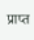प्राप्त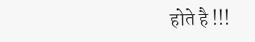होते है !!!